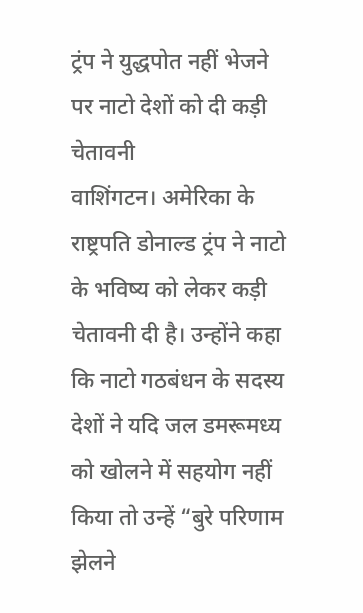ट्रंप ने युद्धपोत नहीं भेजने पर नाटो देशों को दी कड़ी चेतावनी
वाशिंगटन। अमेरिका के राष्ट्रपति डोनाल्ड ट्रंप ने नाटो के भविष्य को लेकर कड़ी चेतावनी दी है। उन्होंने कहा कि नाटो गठबंधन के सदस्य देशों ने यदि जल डमरूमध्य को खोलने में सहयोग नहीं किया तो उन्हें “बुरे परिणाम झेलने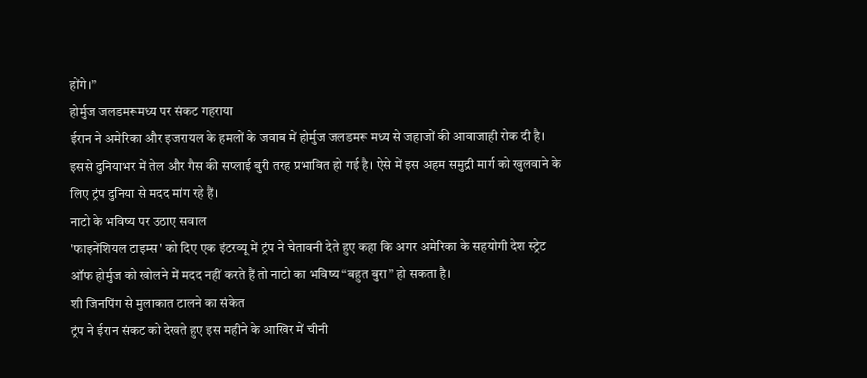होंगे।”
होर्मुज जलडमरूमध्य पर संकट गहराया
ईरान ने अमेरिका और इजरायल के हमलों के जवाब में होर्मुज जलडमरू मध्य से जहाजों की आवाजाही रोक दी है। इससे दुनियाभर में तेल और गैस की सप्लाई बुरी तरह प्रभावित हो गई है। ऐसे में इस अहम समुद्री मार्ग को खुलवाने के लिए ट्रंप दुनिया से मदद मांग रहे हैं।
नाटो के भविष्य पर उठाए सवाल
'फाइनेंशियल टाइम्स' को दिए एक इंटरव्यू में ट्रंप ने चेतावनी देते हुए कहा कि अगर अमेरिका के सहयोगी देश स्ट्रेट ऑफ होर्मुज को खोलने में मदद नहीं करते हैं तो नाटो का भविष्य “बहुत बुरा” हो सकता है।
शी जिनपिंग से मुलाकात टालने का संकेत
ट्रंप ने ईरान संकट को देखते हुए इस महीने के आखिर में चीनी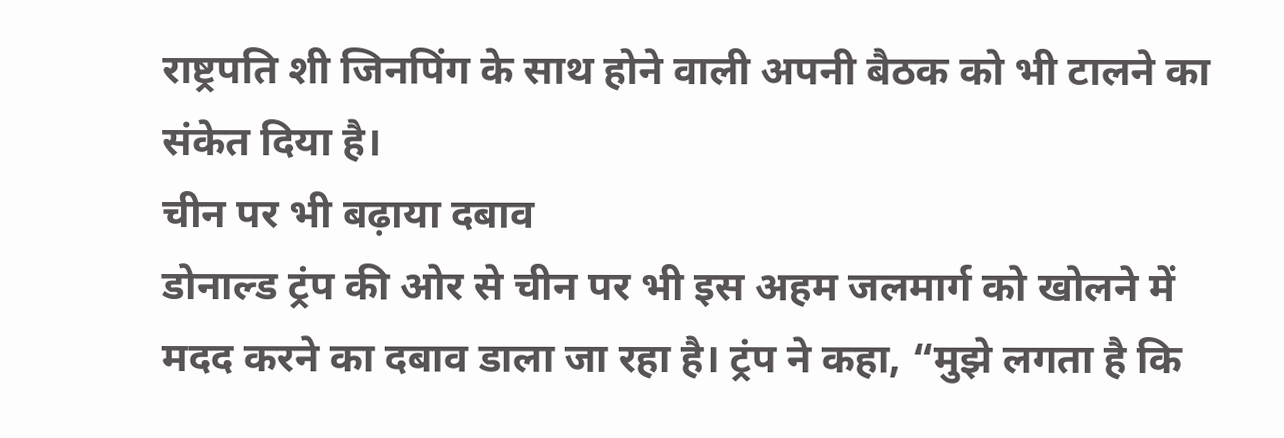राष्ट्रपति शी जिनपिंग के साथ होने वाली अपनी बैठक को भी टालने का संकेत दिया है।
चीन पर भी बढ़ाया दबाव
डोनाल्ड ट्रंप की ओर से चीन पर भी इस अहम जलमार्ग को खोलने में मदद करने का दबाव डाला जा रहा है। ट्रंप ने कहा, “मुझे लगता है कि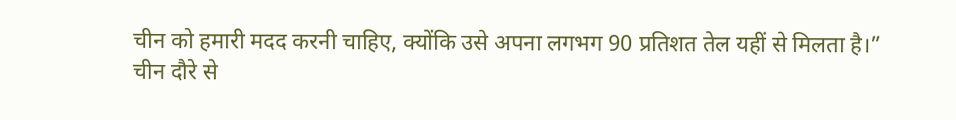चीन को हमारी मदद करनी चाहिए, क्योंकि उसे अपना लगभग 90 प्रतिशत तेल यहीं से मिलता है।”
चीन दौरे से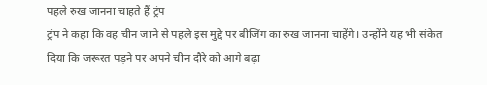पहले रुख जानना चाहते हैं ट्रंप
ट्रंप ने कहा कि वह चीन जाने से पहले इस मुद्दे पर बीजिंग का रुख जानना चाहेंगे। उन्होंने यह भी संकेत दिया कि जरूरत पड़ने पर अपने चीन दौरे को आगे बढ़ा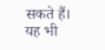सकते हैं।
यह भी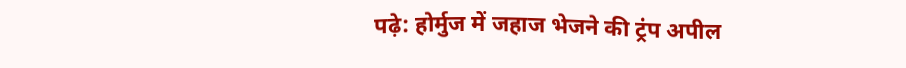पढ़े: होर्मुज में जहाज भेजने की ट्रंप अपील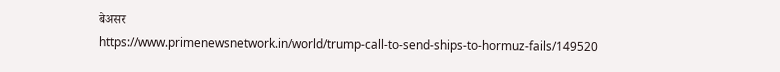बेअसर
https://www.primenewsnetwork.in/world/trump-call-to-send-ships-to-hormuz-fails/149520